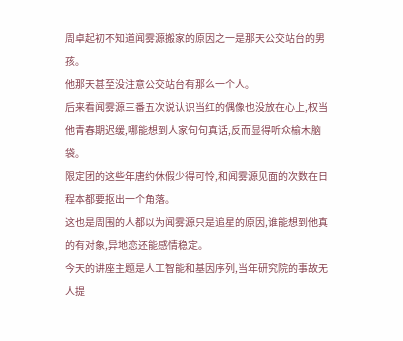周卓起初不知道闻雾源搬家的原因之一是那天公交站台的男孩。
他那天甚至没注意公交站台有那么一个人。
后来看闻雾源三番五次说认识当红的偶像也没放在心上,权当他青春期迟缓,哪能想到人家句句真话,反而显得听众榆木脑袋。
限定团的这些年唐约休假少得可怜,和闻雾源见面的次数在日程本都要抠出一个角落。
这也是周围的人都以为闻雾源只是追星的原因,谁能想到他真的有对象,异地恋还能感情稳定。
今天的讲座主题是人工智能和基因序列,当年研究院的事故无人提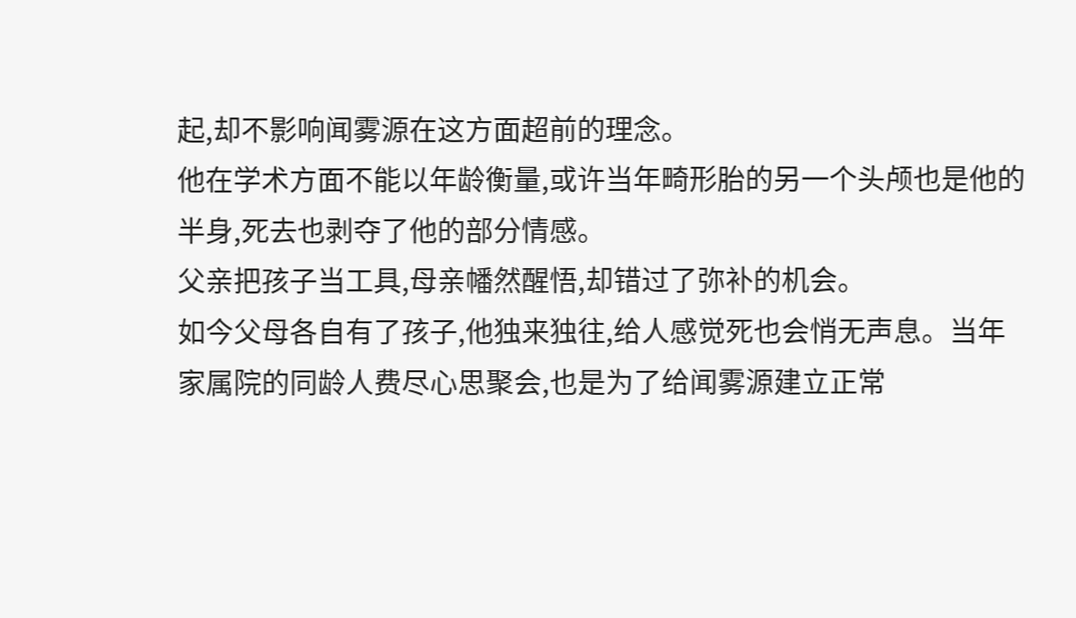起,却不影响闻雾源在这方面超前的理念。
他在学术方面不能以年龄衡量,或许当年畸形胎的另一个头颅也是他的半身,死去也剥夺了他的部分情感。
父亲把孩子当工具,母亲幡然醒悟,却错过了弥补的机会。
如今父母各自有了孩子,他独来独往,给人感觉死也会悄无声息。当年家属院的同龄人费尽心思聚会,也是为了给闻雾源建立正常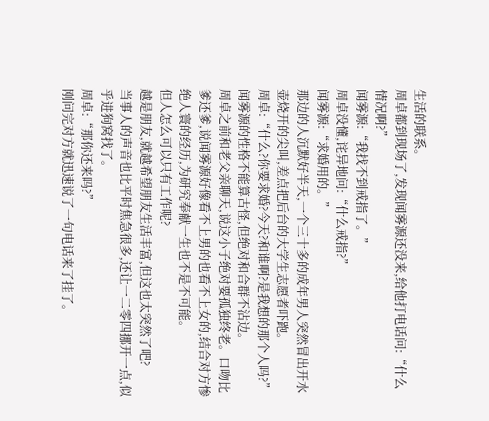生活的联系。
周卓都到现场了,发现闻雾源还没来,给他打电话问:“什么情况啊?”
闻雾源:“我找不到戒指了。”
周卓没懂,诧异地问:“什么戒指?”
闻雾源:“求婚用的。”
那边的人沉默好半天,一个三十多的成年男人突然冒出开水壶烧开的尖叫,差点把后台的大学生志愿者吓跑。
周卓:“什么?你要求婚?今天?和谁啊?是我想的那个人吗?”
闻雾源的性格不能算古怪,但绝对和合群不沾边。
周卓之前和老父亲聊天,说这小子绝对要孤独终老。口吻比爹还爹,说闻雾源好像看不上男的也看不上女的,结合对方惨绝人寰的经历,为研究奉献一生也不是不可能。
但人怎么可以只有工作呢?
越是朋友,就越希望朋友生活丰富,但这也太突然了吧?
当事人的声音也比平时焦急很多,还让一二零四挪开一点,似乎进狗窝找了。
周卓:“那你还来吗?”
刚问完对方就迅速说了一句电话来了挂了。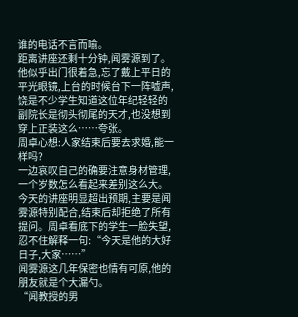谁的电话不言而喻。
距离讲座还剩十分钟,闻雾源到了。
他似乎出门很着急,忘了戴上平日的平光眼镜,上台的时候台下一阵嘘声,饶是不少学生知道这位年纪轻轻的副院长是彻头彻尾的天才,也没想到穿上正装这么……夸张。
周卓心想:人家结束后要去求婚,能一样吗?
一边哀叹自己的确要注意身材管理,一个岁数怎么看起来差别这么大。
今天的讲座明显超出预期,主要是闻雾源特别配合,结束后却拒绝了所有提问。周卓看底下的学生一脸失望,忍不住解释一句:“今天是他的大好日子,大家……”
闻雾源这几年保密也情有可原,他的朋友就是个大漏勺。
“闻教授的男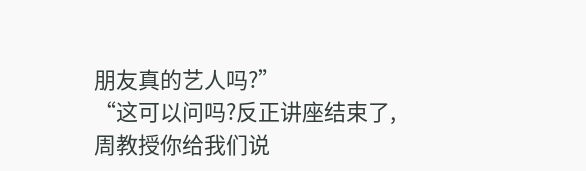朋友真的艺人吗?”
“这可以问吗?反正讲座结束了,周教授你给我们说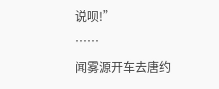说呗!”
……
闻雾源开车去唐约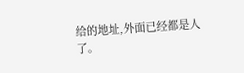给的地址,外面已经都是人了。